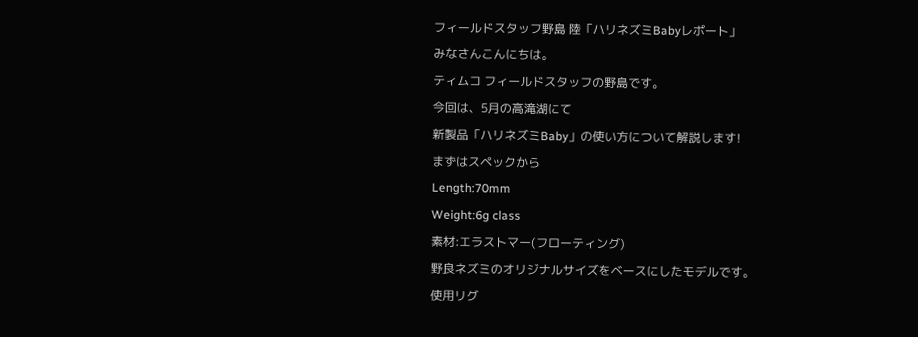フィールドスタッフ野島 陸「ハリネズミBabyレポート」
みなさんこんにちは。
ティムコ フィールドスタッフの野島です。
今回は、5月の高滝湖にて
新製品「ハリネズミBaby」の使い方について解説します!
まずはスペックから
Length:70mm
Weight:6g class
素材:エラストマー(フローティング)
野良ネズミのオリジナルサイズをベースにしたモデルです。
使用リグ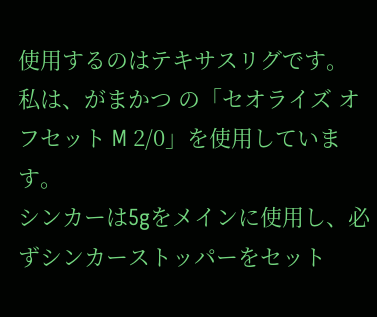使用するのはテキサスリグです。
私は、がまかつ の「セオライズ オフセット M 2/0」を使用しています。
シンカーは5gをメインに使用し、必ずシンカーストッパーをセット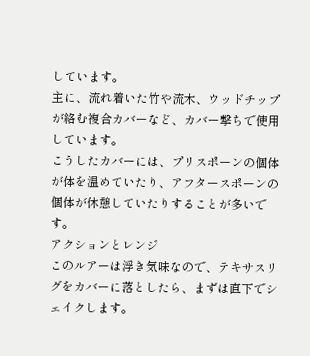しています。
主に、流れ着いた竹や流木、ウッドチップが絡む複合カバーなど、カバー撃ちで使用しています。
こうしたカバーには、プリスポーンの個体が体を温めていたり、アフタースポーンの個体が休憩していたりすることが多いです。
アクションとレンジ
このルアーは浮き気味なので、テキサスリグをカバーに落としたら、まずは直下でシェイクします。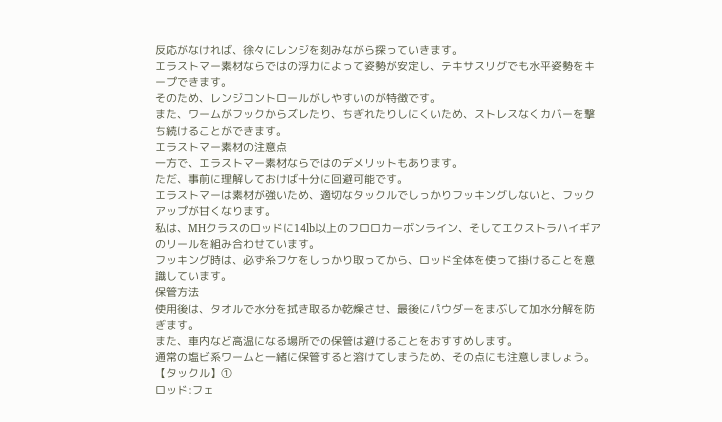反応がなければ、徐々にレンジを刻みながら探っていきます。
エラストマー素材ならではの浮力によって姿勢が安定し、テキサスリグでも水平姿勢をキープできます。
そのため、レンジコントロールがしやすいのが特徴です。
また、ワームがフックからズレたり、ちぎれたりしにくいため、ストレスなくカバーを撃ち続けることができます。
エラストマー素材の注意点
一方で、エラストマー素材ならではのデメリットもあります。
ただ、事前に理解しておけば十分に回避可能です。
エラストマーは素材が強いため、適切なタックルでしっかりフッキングしないと、フックアップが甘くなります。
私は、MHクラスのロッドに14lb以上のフロロカーボンライン、そしてエクストラハイギアのリールを組み合わせています。
フッキング時は、必ず糸フケをしっかり取ってから、ロッド全体を使って掛けることを意識しています。
保管方法
使用後は、タオルで水分を拭き取るか乾燥させ、最後にパウダーをまぶして加水分解を防ぎます。
また、車内など高温になる場所での保管は避けることをおすすめします。
通常の塩ビ系ワームと一緒に保管すると溶けてしまうため、その点にも注意しましょう。
【タックル】①
ロッド:フェ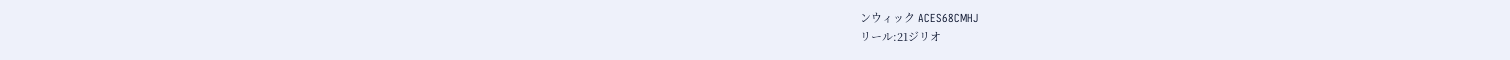ンウィック ACES68CMHJ
リール:21ジリオ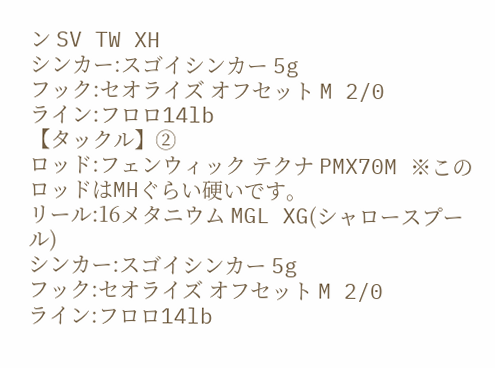ン SV TW XH
シンカー:スゴイシンカー 5g
フック:セオライズ オフセット M 2/0
ライン:フロロ14lb
【タックル】②
ロッド:フェンウィック テクナ PMX70M ※このロッドはMHぐらい硬いです。
リール:16メタニウム MGL XG(シャロースプール)
シンカー:スゴイシンカー 5g
フック:セオライズ オフセット M 2/0
ライン:フロロ14lb